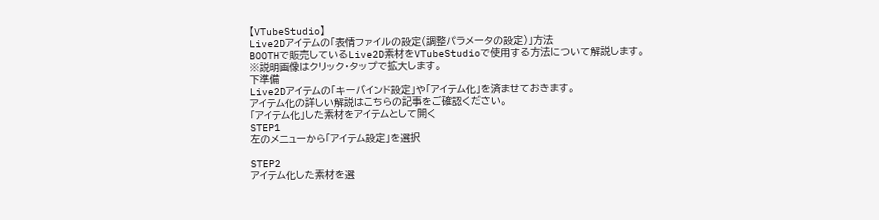【VTubeStudio】
Live2Dアイテムの「表情ファイルの設定(調整パラメータの設定)」方法
BOOTHで販売しているLive2D素材をVTubeStudioで使用する方法について解説します。
※説明画像はクリック・タップで拡大します。
下準備
Live2Dアイテムの「キーバインド設定」や「アイテム化」を済ませておきます。
アイテム化の詳しい解説はこちらの記事をご確認ください。
「アイテム化」した素材をアイテムとして開く
STEP1
左のメニューから「アイテム設定」を選択

STEP2
アイテム化した素材を選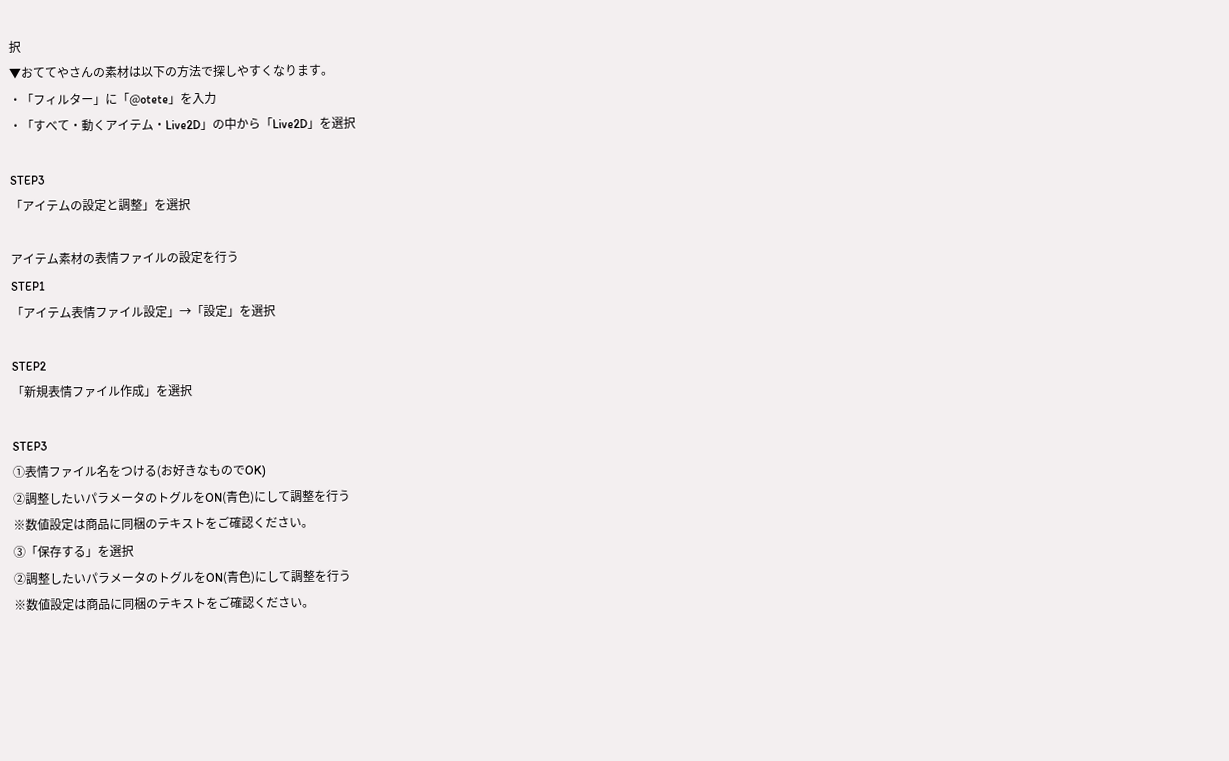択
▼おててやさんの素材は以下の方法で探しやすくなります。
・「フィルター」に「@otete」を入力
・「すべて・動くアイテム・Live2D」の中から「Live2D」を選択

STEP3
「アイテムの設定と調整」を選択

アイテム素材の表情ファイルの設定を行う
STEP1
「アイテム表情ファイル設定」→「設定」を選択

STEP2
「新規表情ファイル作成」を選択

STEP3
①表情ファイル名をつける(お好きなものでOK)
②調整したいパラメータのトグルをON(青色)にして調整を行う
※数値設定は商品に同梱のテキストをご確認ください。
③「保存する」を選択
②調整したいパラメータのトグルをON(青色)にして調整を行う
※数値設定は商品に同梱のテキストをご確認ください。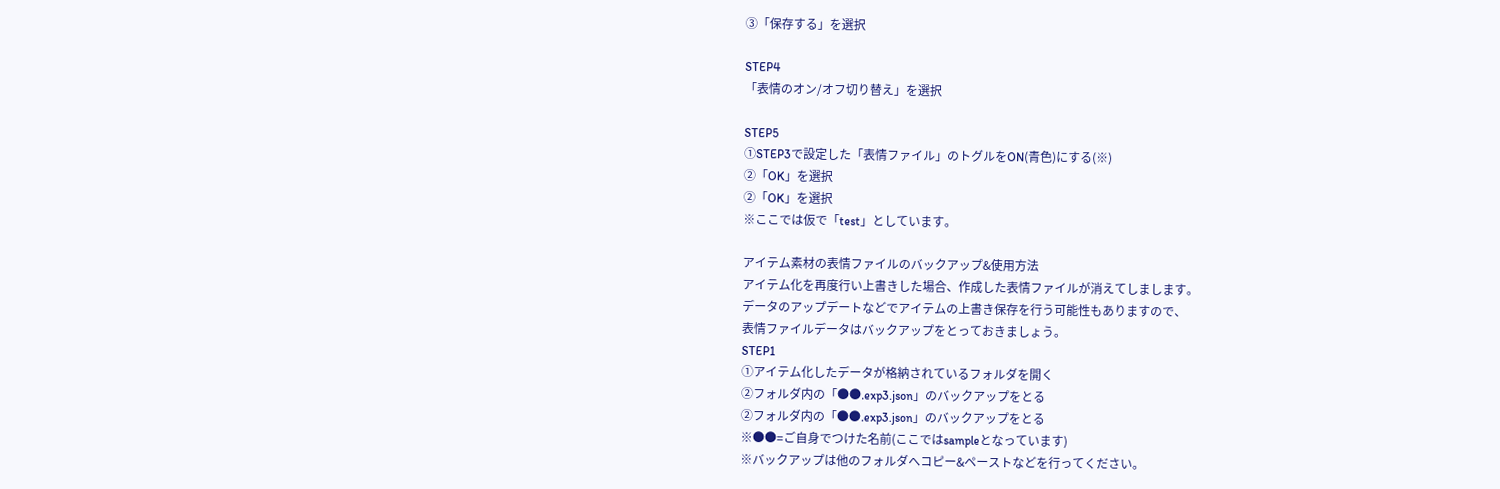③「保存する」を選択

STEP4
「表情のオン/オフ切り替え」を選択

STEP5
①STEP3で設定した「表情ファイル」のトグルをON(青色)にする(※)
②「OK」を選択
②「OK」を選択
※ここでは仮で「test」としています。

アイテム素材の表情ファイルのバックアップ&使用方法
アイテム化を再度行い上書きした場合、作成した表情ファイルが消えてしまします。
データのアップデートなどでアイテムの上書き保存を行う可能性もありますので、
表情ファイルデータはバックアップをとっておきましょう。
STEP1
①アイテム化したデータが格納されているフォルダを開く
②フォルダ内の「●●.exp3.json」のバックアップをとる
②フォルダ内の「●●.exp3.json」のバックアップをとる
※●●=ご自身でつけた名前(ここではsampleとなっています)
※バックアップは他のフォルダへコピー&ペーストなどを行ってください。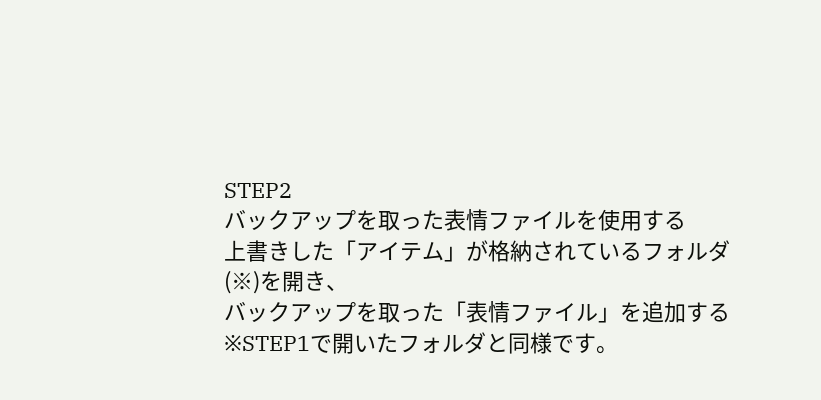STEP2
バックアップを取った表情ファイルを使用する
上書きした「アイテム」が格納されているフォルダ(※)を開き、
バックアップを取った「表情ファイル」を追加する
※STEP1で開いたフォルダと同様です。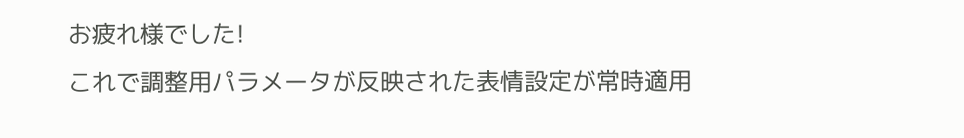お疲れ様でした!
これで調整用パラメータが反映された表情設定が常時適用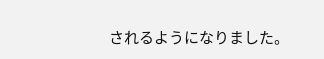されるようになりました。